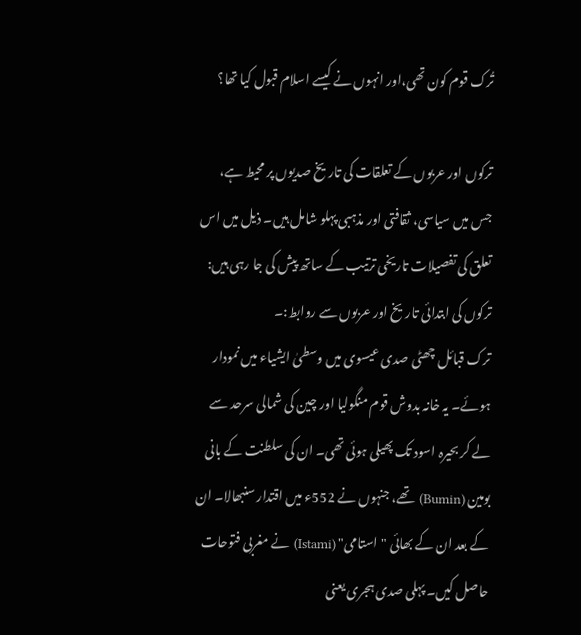تُرک قوم کون تھی،اور انہوں نے کیسے اسلام قبول کیا تھا؟

ترکوں اور عربوں کے تعلقات کی تاریخ صدیوں پر محیط ہے، جس میں سیاسی، ثقافتی اور مذہبی پہلو شامل ہیں۔ ذیل میں اس تعلق کی تفصیلات تاریخی ترتیب کے ساتھ پیش کی جا رہی ہیں:
ترکوں کی ابتدائی تاریخ اور عربوں سے روابط:۔
ترک قبائل چھٹی صدی عیسوی میں وسطیٰ ایشیاء میں نمودار ہوئے۔ یہ خانہ بدوش قوم منگولیا اور چین کی شمالی سرحد سے لے کر بحیرہ اسود تک پھیلی ہوئی تھی۔ ان کی سلطنت کے بانی بومین (Bumin) تھے، جنہوں نے 552ء میں اقتدار سنبھالا۔ ان کے بعد ان کے بھائی "استامی" (Istami) نے مغربی فتوحات حاصل کیں۔ پہلی صدی ہجری یعنی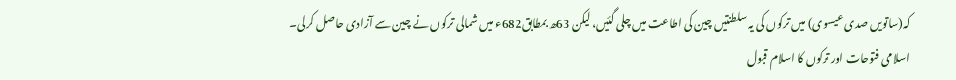کہ(ساتویں صدی عیسوی) میں ترکوں کی یہ سلطنتیں چین کی اطاعت میں چلی گئیں، لیکن 63ھ بمطابق682ء میں شمالی ترکوں نے چین سے آزادی حاصل کرلی۔
اسلامی فتوحات اور ترکوں کا اسلام قبول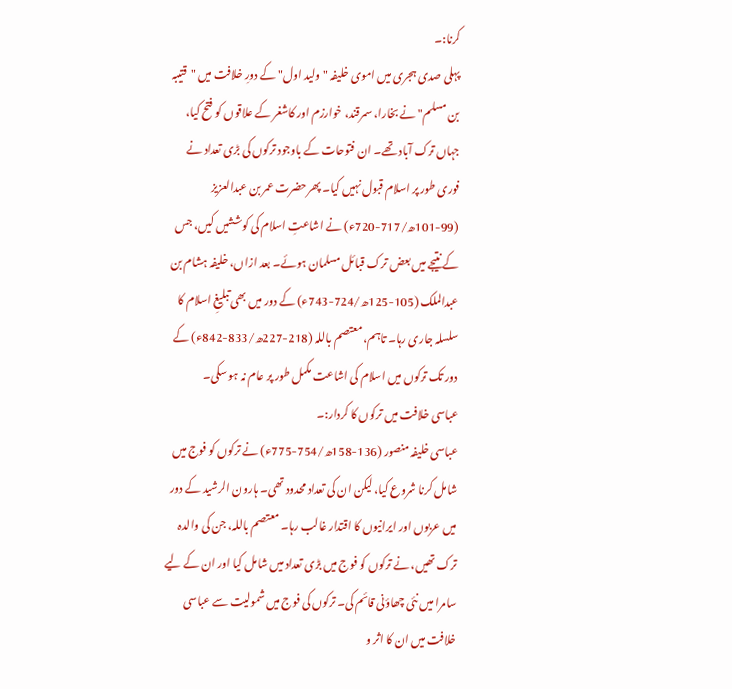کرنا:۔
پہلی صدی ہجری میں اموی خلیفہ "ولید اول" کے دورِ خلافت میں "قتیبہ بن مسلم" نے بخارا، سمرقند، خوارزم اور کاشغر کے علاقوں کو فتح کیا، جہاں ترک آباد تھے۔ ان فتوحات کے باوجود ترکوں کی بڑی تعداد نے فوری طور پر اسلام قبول نہیں کیا۔ پھرحضرت عمر بن عبدالعزیز (99-101ھ/717-720ء) نے اشاعتِ اسلام کی کوششیں کیں، جس کے نتیجے میں بعض ترک قبائل مسلمان ہوئے۔ بعد ازاں، خلیفہ ہشام بن عبدالملک (105-125ھ/724-743ء) کے دور میں بھی تبلیغِ اسلام کا سلسلہ جاری رہا۔ تاہم، معتصم باللہ (218-227ھ/833-842ء) کے دور تک ترکوں میں اسلام کی اشاعت مکمل طور پر عام نہ ہو سکی۔
عباسی خلافت میں ترکوں کا کردار:۔
عباسی خلیفہ منصور (136-158ھ/754-775ء) نے ترکوں کو فوج میں شامل کرنا شروع کیا، لیکن ان کی تعداد محدود تھی۔ ہارون الرشید کے دور میں عربوں اور ایرانیوں کا اقتدار غالب رہا۔ معتصم باللہ، جن کی والدہ ترک تھیں، نے ترکوں کو فوج میں بڑی تعداد میں شامل کیا اور ان کے لیے سامرا میں نئی چھاؤنی قائم کی۔ ترکوں کی فوج میں شمولیت سے عباسی خلافت میں ان کا اثر و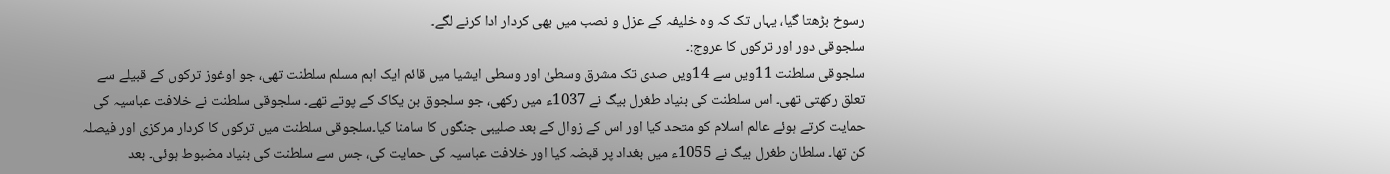رسوخ بڑھتا گیا، یہاں تک کہ وہ خلیفہ کے عزل و نصب میں بھی کردار ادا کرنے لگے۔
سلجوقی دور اور ترکوں کا عروج:۔
سلجوقی سلطنت 11ویں سے 14ویں صدی تک مشرق وسطیٰ اور وسطی ایشیا میں قائم ایک اہم مسلم سلطنت تھی، جو اوغوز ترکوں کے قبیلے سے تعلق رکھتی تھی۔ اس سلطنت کی بنیاد طغرل بیگ نے 1037ء میں رکھی، جو سلجوق بن یکاک کے پوتے تھے۔ سلجوقی سلطنت نے خلافت عباسیہ کی حمایت کرتے ہوئے عالم اسلام کو متحد کیا اور اس کے زوال کے بعد صلیبی جنگوں کا سامنا کیا۔سلجوقی سلطنت میں ترکوں کا کردار مرکزی اور فیصلہ کن تھا۔ سلطان طغرل بیگ نے 1055ء میں بغداد پر قبضہ کیا اور خلافت عباسیہ کی حمایت کی، جس سے سلطنت کی بنیاد مضبوط ہوئی۔ بعد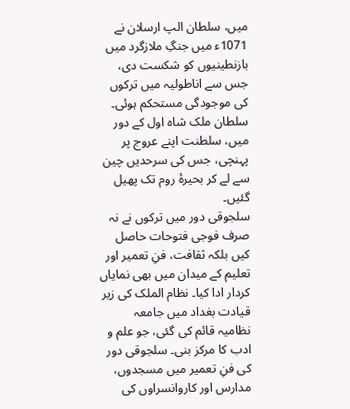میں، سلطان الپ ارسلان نے 1071ء میں جنگِ ملازگرد میں بازنطینیوں کو شکست دی، جس سے اناطولیہ میں ترکوں کی موجودگی مستحکم ہوئی۔ سلطان ملک شاہ اول کے دور میں، سلطنت اپنے عروج پر پہنچی، جس کی سرحدیں چین سے لے کر بحیرۂ روم تک پھیل گئیں۔
سلجوقی دور میں ترکوں نے نہ صرف فوجی فتوحات حاصل کیں بلکہ ثقافت، فنِ تعمیر اور تعلیم کے میدان میں بھی نمایاں کردار ادا کیا۔ نظام الملک کی زیر قیادت بغداد میں جامعہ نظامیہ قائم کی گئی، جو علم و ادب کا مرکز بنی۔ سلجوقی دور کی فنِ تعمیر میں مسجدوں، مدارس اور کاروانسراوں کی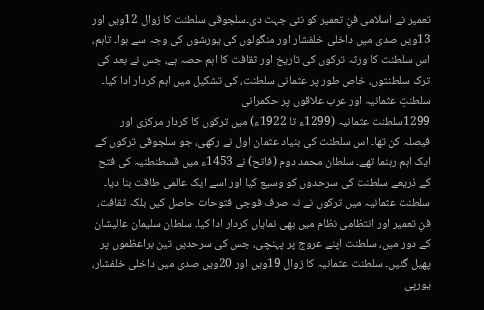تعمیر نے اسلامی فنِ تعمیر کو نئی جہت دی۔سلجوقی سلطنت کا زوال 12ویں اور 13ویں صدی میں داخلی خلفشار اور منگولوں کی یورشوں کی وجہ سے ہوا۔ تاہم، اس سلطنت کا ورثہ ترکوں کی تاریخ اور ثقافت کا اہم حصہ ہے، جس نے بعد کی ترک سلطنتوں، خاص طور پر عثمانی سلطنت، کی تشکیل میں اہم کردار ادا کیا۔
سلطنتِ عثمانیہ اور عرب علاقوں پر حکمرانی
1299سلطنت عثمانیہ (1299ء تا 1922ء) میں ترکوں کا کردار مرکزی اور فیصلہ کن تھا۔ اس سلطنت کی بنیاد عثمان اول نے رکھی، جو سلجوقی ترکوں کے ایک اہم رہنما تھے۔ سلطان محمد دوم (فاتح) نے 1453ء میں قسطنطنیہ کی فتح کے ذریعے سلطنت کی سرحدوں کو وسیع کیا اور اسے ایک عالمی طاقت بنا دیا۔ سلطنت عثمانیہ میں ترکوں نے نہ صرف فوجی فتوحات حاصل کیں بلکہ ثقافت، فنِ تعمیر اور انتظامی نظام میں بھی نمایاں کردار ادا کیا۔ سلطان سلیمان عالیشان کے دور میں، سلطنت اپنے عروج پر پہنچی، جس کی سرحدیں تین براعظموں پر پھیل گئیں۔ سلطنت عثمانیہ کا زوال 19ویں اور 20ویں صدی میں داخلی خلفشار، یورپی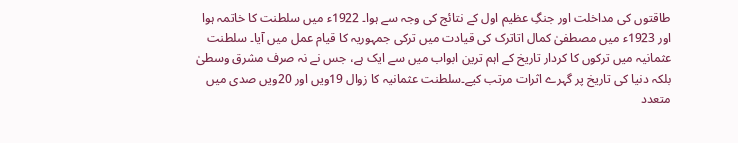طاقتوں کی مداخلت اور جنگِ عظیم اول کے نتائج کی وجہ سے ہوا۔ 1922ء میں سلطنت کا خاتمہ ہوا اور 1923ء میں مصطفیٰ کمال اتاترک کی قیادت میں ترکی جمہوریہ کا قیام عمل میں آیا۔ سلطنت عثمانیہ میں ترکوں کا کردار تاریخ کے اہم ترین ابواب میں سے ایک ہے، جس نے نہ صرف مشرق وسطیٰ بلکہ دنیا کی تاریخ پر گہرے اثرات مرتب کیے۔سلطنت عثمانیہ کا زوال 19ویں اور 20ویں صدی میں متعدد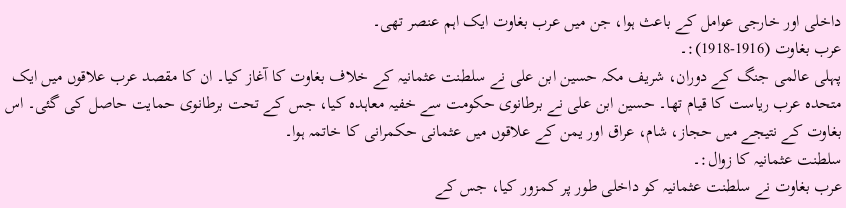داخلی اور خارجی عوامل کے باعث ہوا، جن میں عرب بغاوت ایک اہم عنصر تھی۔
عرب بغاوت (1916-1918):۔
پہلی عالمی جنگ کے دوران، شریف مکہ حسین ابن علی نے سلطنت عثمانیہ کے خلاف بغاوت کا آغاز کیا۔ ان کا مقصد عرب علاقوں میں ایک متحدہ عرب ریاست کا قیام تھا۔ حسین ابن علی نے برطانوی حکومت سے خفیہ معاہدہ کیا، جس کے تحت برطانوی حمایت حاصل کی گئی۔ اس بغاوت کے نتیجے میں حجاز، شام، عراق اور یمن کے علاقوں میں عثمانی حکمرانی کا خاتمہ ہوا۔
سلطنت عثمانیہ کا زوال:۔
عرب بغاوت نے سلطنت عثمانیہ کو داخلی طور پر کمزور کیا، جس کے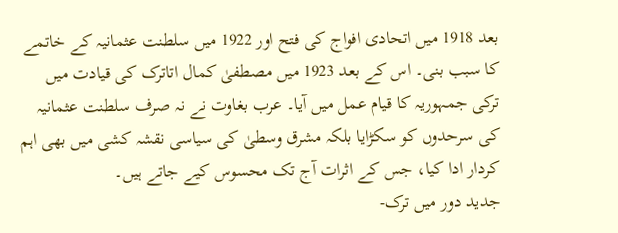بعد 1918 میں اتحادی افواج کی فتح اور 1922 میں سلطنت عثمانیہ کے خاتمے کا سبب بنی۔ اس کے بعد 1923 میں مصطفیٰ کمال اتاترک کی قیادت میں ترکی جمہوریہ کا قیام عمل میں آیا۔ عرب بغاوت نے نہ صرف سلطنت عثمانیہ کی سرحدوں کو سکڑایا بلکہ مشرق وسطیٰ کی سیاسی نقشہ کشی میں بھی اہم کردار ادا کیا، جس کے اثرات آج تک محسوس کیے جاتے ہیں۔
جدید دور میں ترک-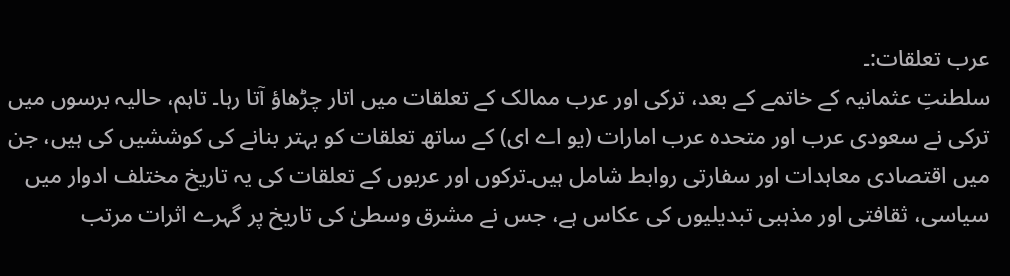عرب تعلقات:۔
سلطنتِ عثمانیہ کے خاتمے کے بعد، ترکی اور عرب ممالک کے تعلقات میں اتار چڑھاؤ آتا رہا۔ تاہم، حالیہ برسوں میں ترکی نے سعودی عرب اور متحدہ عرب امارات (یو اے ای) کے ساتھ تعلقات کو بہتر بنانے کی کوششیں کی ہیں، جن میں اقتصادی معاہدات اور سفارتی روابط شامل ہیں۔ترکوں اور عربوں کے تعلقات کی یہ تاریخ مختلف ادوار میں سیاسی، ثقافتی اور مذہبی تبدیلیوں کی عکاس ہے، جس نے مشرق وسطیٰ کی تاریخ پر گہرے اثرات مرتب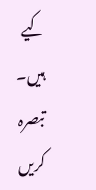کیے ہیں۔
تبصرہ کریں